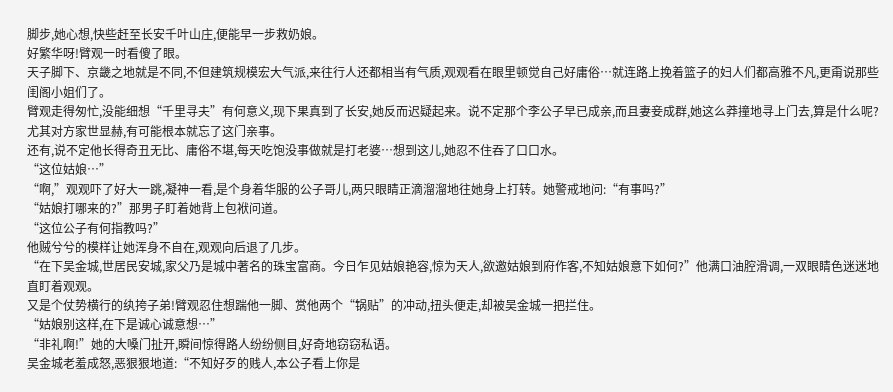脚步,她心想,快些赶至长安千叶山庄,便能早一步救奶娘。
好繁华呀!臂观一时看傻了眼。
天子脚下、京畿之地就是不同,不但建筑规模宏大气派,来往行人还都相当有气质,观观看在眼里顿觉自己好庸俗…就连路上挽着篮子的妇人们都高雅不凡,更甭说那些闺阁小姐们了。
臂观走得匆忙,没能细想“千里寻夫”有何意义,现下果真到了长安,她反而迟疑起来。说不定那个李公子早已成亲,而且妻妾成群,她这么莽撞地寻上门去,算是什么呢?尤其对方家世显赫,有可能根本就忘了这门亲事。
还有,说不定他长得奇丑无比、庸俗不堪,每天吃饱没事做就是打老婆…想到这儿,她忍不住吞了口口水。
“这位姑娘…”
“啊,”观观吓了好大一跳,凝神一看,是个身着华服的公子哥儿,两只眼睛正滴溜溜地往她身上打转。她警戒地问:“有事吗?”
“姑娘打哪来的?”那男子盯着她背上包袱问道。
“这位公子有何指教吗?”
他贼兮兮的模样让她浑身不自在,观观向后退了几步。
“在下吴金城,世居民安城,家父乃是城中著名的珠宝富商。今日乍见姑娘艳容,惊为天人,欲邀姑娘到府作客,不知姑娘意下如何?”他满口油腔滑调,一双眼睛色迷迷地直盯着观观。
又是个仗势横行的纨挎子弟!臂观忍住想踹他一脚、赏他两个“锅贴”的冲动,扭头便走,却被吴金城一把拦住。
“姑娘别这样,在下是诚心诚意想…”
“非礼啊!”她的大嗓门扯开,瞬间惊得路人纷纷侧目,好奇地窃窃私语。
吴金城老羞成怒,恶狠狠地道:“不知好歹的贱人,本公子看上你是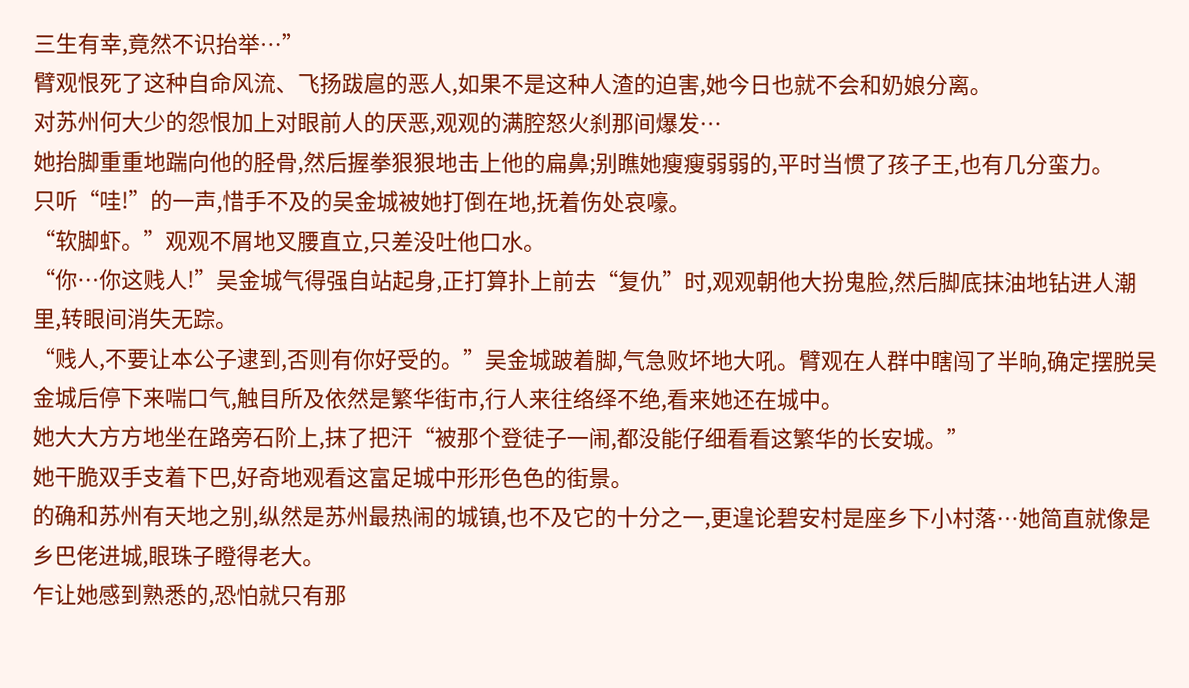三生有幸,竟然不识抬举…”
臂观恨死了这种自命风流、飞扬跋扈的恶人,如果不是这种人渣的迫害,她今日也就不会和奶娘分离。
对苏州何大少的怨恨加上对眼前人的厌恶,观观的满腔怒火刹那间爆发…
她抬脚重重地踹向他的胫骨,然后握拳狠狠地击上他的扁鼻;别瞧她瘦瘦弱弱的,平时当惯了孩子王,也有几分蛮力。
只听“哇!”的一声,惜手不及的吴金城被她打倒在地,抚着伤处哀嚎。
“软脚虾。”观观不屑地叉腰直立,只差没吐他口水。
“你…你这贱人!”吴金城气得强自站起身,正打算扑上前去“复仇”时,观观朝他大扮鬼脸,然后脚底抹油地钻进人潮里,转眼间消失无踪。
“贱人,不要让本公子逮到,否则有你好受的。”吴金城跛着脚,气急败坏地大吼。臂观在人群中瞎闯了半晌,确定摆脱吴金城后停下来喘口气,触目所及依然是繁华街市,行人来往络绎不绝,看来她还在城中。
她大大方方地坐在路旁石阶上,抹了把汗“被那个登徒子一闹,都没能仔细看看这繁华的长安城。”
她干脆双手支着下巴,好奇地观看这富足城中形形色色的街景。
的确和苏州有天地之别,纵然是苏州最热闹的城镇,也不及它的十分之一,更遑论碧安村是座乡下小村落…她简直就像是乡巴佬进城,眼珠子瞪得老大。
乍让她感到熟悉的,恐怕就只有那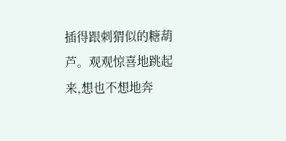插得跟刺猬似的糖葫芦。观观惊喜地跳起来,想也不想地奔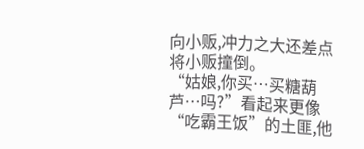向小贩,冲力之大还差点将小贩撞倒。
“姑娘,你买…买糖葫芦…吗?”看起来更像“吃霸王饭”的土匪,他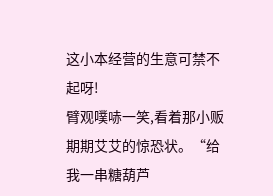这小本经营的生意可禁不起呀!
臂观噗哧一笑,看着那小贩期期艾艾的惊恐状。“给我一串糖葫芦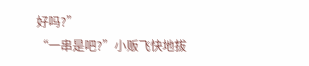好吗?”
“一串是吧?”小贩飞快地拔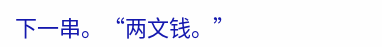下一串。“两文钱。”